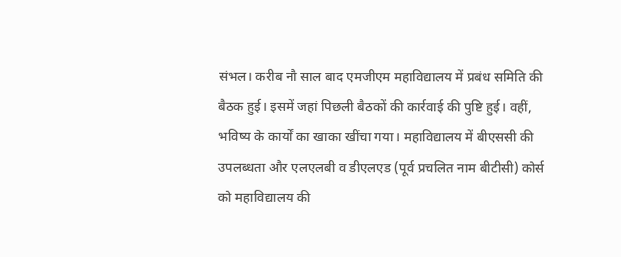संभल। करीब नौ साल बाद एमजीएम महाविद्यालय में प्रबंध समिति की बैठक हुई। इसमें जहां पिछली बैठकों की कार्रवाई की पुष्टि हुई। वहीं, भविष्य के कार्यों का खाका खींचा गया। महाविद्यालय में बीएससी की उपलब्धता और एलएलबी व डीएलएड (पूर्व प्रचलित नाम बीटीसी) कोर्स को महाविद्यालय की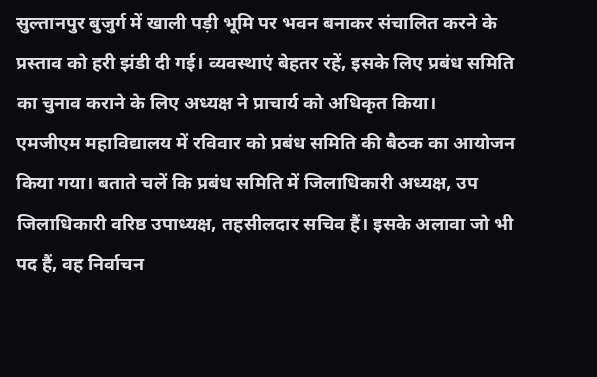सुल्तानपुर बुजुर्ग में खाली पड़ी भूमि पर भवन बनाकर संचालित करने के प्रस्ताव को हरी झंडी दी गई। व्यवस्थाएं बेहतर रहें, इसके लिए प्रबंध समिति का चुनाव कराने के लिए अध्यक्ष ने प्राचार्य को अधिकृत किया।
एमजीएम महाविद्यालय में रविवार को प्रबंध समिति की बैठक का आयोजन किया गया। बताते चलें कि प्रबंध समिति में जिलाधिकारी अध्यक्ष, उप जिलाधिकारी वरिष्ठ उपाध्यक्ष, तहसीलदार सचिव हैं। इसके अलावा जो भी पद हैं, वह निर्वाचन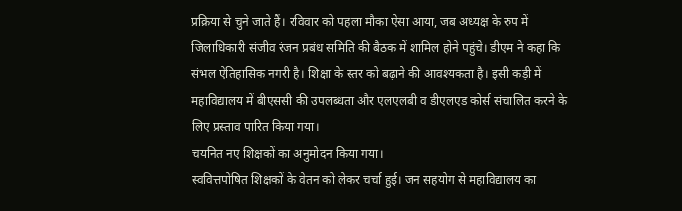प्रक्रिया से चुने जाते हैं। रविवार को पहला मौका ऐसा आया, जब अध्यक्ष के रुप में जिलाधिकारी संजीव रंजन प्रबंध समिति की बैठक में शामिल होने पहुंचे। डीएम ने कहा कि संभल ऐतिहासिक नगरी है। शिक्षा के स्तर को बढ़ाने की आवश्यकता है। इसी कड़ी में महाविद्यालय में बीएससी की उपलब्धता और एलएलबी व डीएलएड कोर्स संचालित करने के लिए प्रस्ताव पारित किया गया।
चयनित नए शिक्षकों का अनुमोदन किया गया।
स्ववित्तपोषित शिक्षकों के वेतन को लेकर चर्चा हुई। जन सहयोग से महाविद्यालय का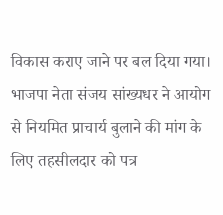विकास कराए जाने पर बल दिया गया। भाजपा नेता संजय सांख्यधर ने आयोग से नियमित प्राचार्य बुलाने की मांग के लिए तहसीलदार को पत्र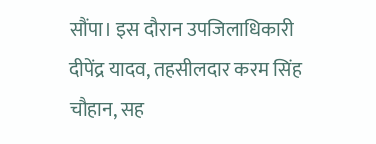सौंपा। इस दौरान उपजिलाधिकारी दीपेंद्र यादव, तहसीलदार करम सिंह चौहान, सह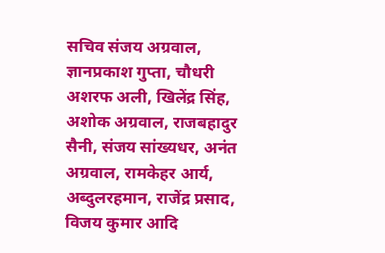सचिव संजय अग्रवाल, ज्ञानप्रकाश गुप्ता, चौधरी अशरफ अली, खिलेंद्र सिंह, अशोक अग्रवाल, राजबहादुर सैनी, संजय सांख्यधर, अनंत अग्रवाल, रामकेहर आर्य, अब्दुलरहमान, राजेंद्र प्रसाद, विजय कुमार आदि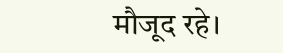मौजूद रहे।